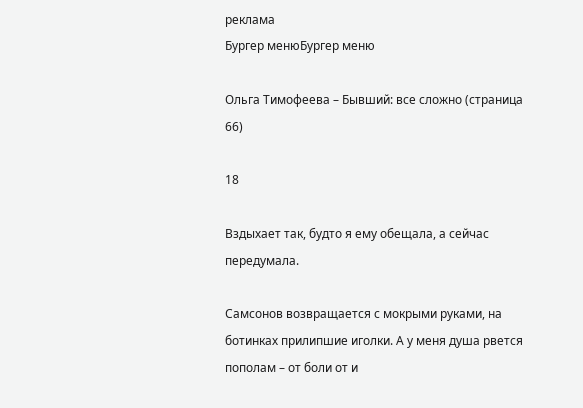реклама
Бургер менюБургер меню

Ольга Тимофеева – Бывший: все сложно (страница 66)

18

Вздыхает так, будто я ему обещала, а сейчас передумала.

Самсонов возвращается с мокрыми руками, на ботинках прилипшие иголки. А у меня душа рвется пополам – от боли от и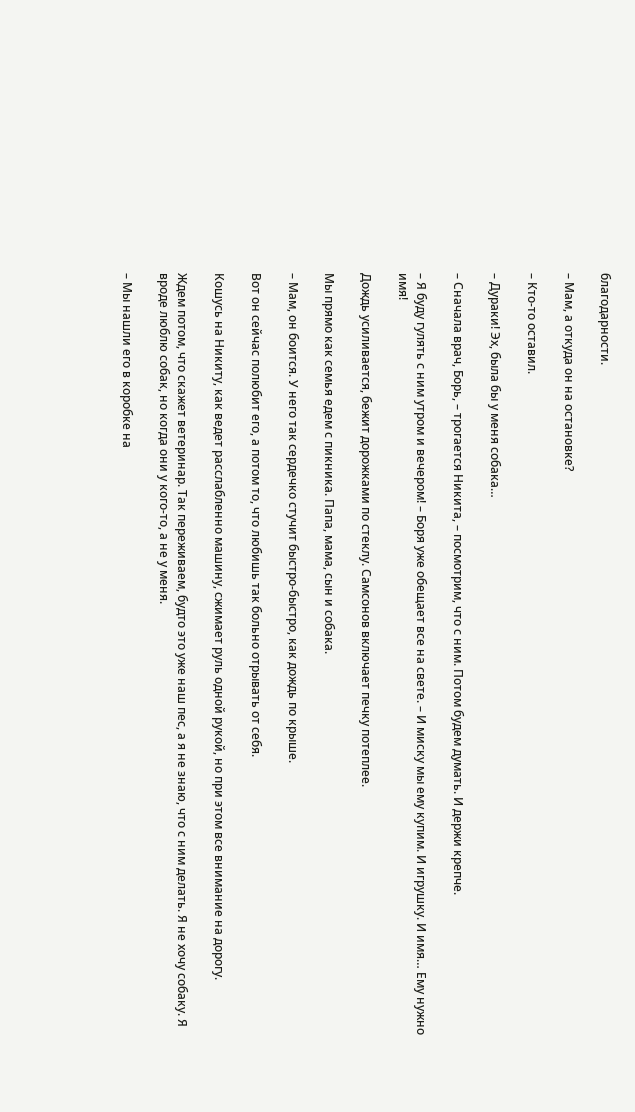благодарности.

– Мам, а откуда он на остановке?

– Кто-то оставил.

– Дураки! Эх, была бы у меня собака…

– Сначала врач, Борь, – трогается Никита, – посмотрим, что с ним. Потом будем думать. И держи крепче.

– Я буду гулять с ним утром и вечером! – Боря уже обещает все на свете. – И миску мы ему купим. И игрушку. И имя… Ему нужно имя!

Дождь усиливается, бежит дорожками по стеклу. Самсонов включает печку потеплее.

Мы прямо как семья едем с пикника. Папа, мама, сын и собака.

– Мам, он боится. У него так сердечко стучит быстро-быстро, как дождь по крыше.

Вот он сейчас полюбит его, а потом то, что любишь так больно отрывать от себя.

Кошусь на Никиту, как ведет расслабленно машину, сжимает руль одной рукой, но при этом все внимание на дорогу.

Ждем потом, что скажет ветеринар. Так переживаем, будто это уже наш пес, а я не знаю, что с ним делать. Я не хочу собаку. Я вроде люблю собак, но когда они у кого-то, а не у меня.

– Мы нашли его в коробке на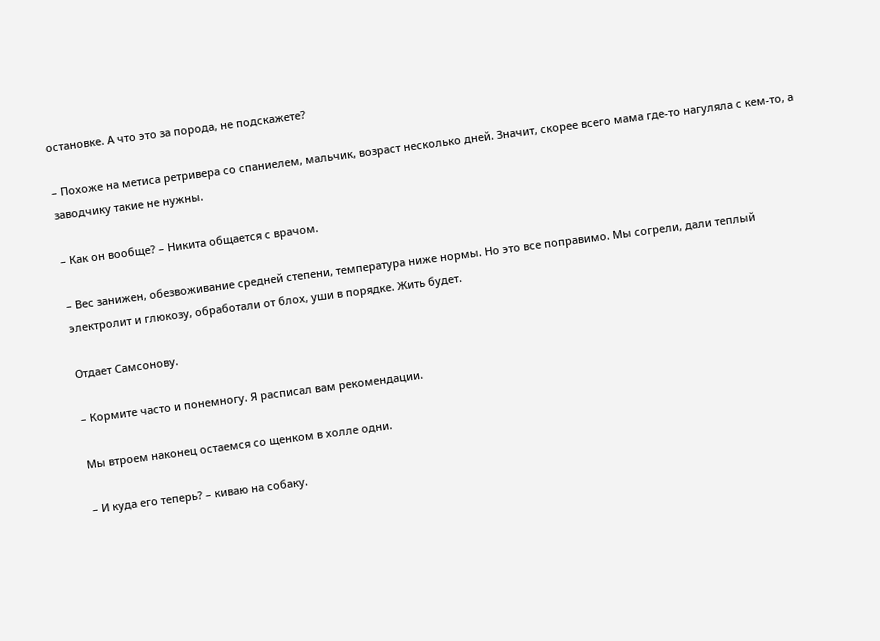остановке. А что это за порода, не подскажете?

– Похоже на метиса ретривера со спаниелем, мальчик, возраст несколько дней. Значит, скорее всего мама где-то нагуляла с кем-то, а заводчику такие не нужны.

– Как он вообще? – Никита общается с врачом.

– Вес занижен, обезвоживание средней степени, температура ниже нормы. Но это все поправимо. Мы согрели, дали теплый электролит и глюкозу, обработали от блох, уши в порядке. Жить будет.

Отдает Самсонову.

– Кормите часто и понемногу. Я расписал вам рекомендации.

Мы втроем наконец остаемся со щенком в холле одни.

– И куда его теперь? – киваю на собаку.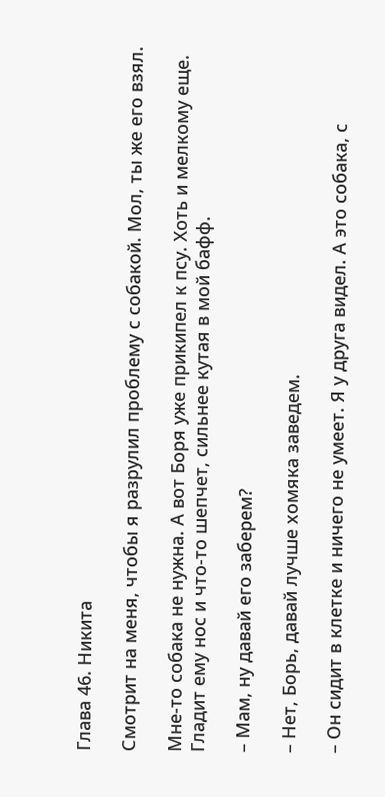Глава 46. Никита

Смотрит на меня, чтобы я разрулил проблему с собакой. Мол, ты же его взял.

Мне-то собака не нужна. А вот Боря уже прикипел к псу. Хоть и мелкому еще. Гладит ему нос и что-то шепчет, сильнее кутая в мой бафф.

– Мам, ну давай его заберем?

– Нет, Борь, давай лучше хомяка заведем.

– Он сидит в клетке и ничего не умеет. Я у друга видел. А это собака, с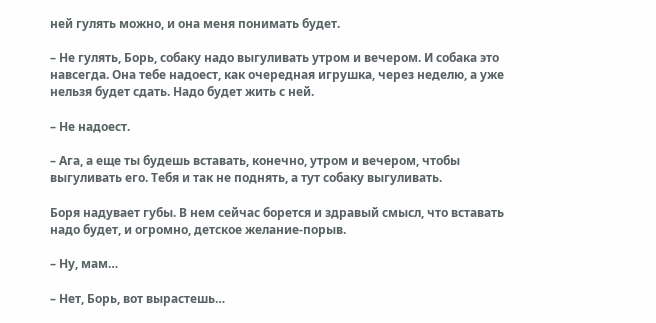ней гулять можно, и она меня понимать будет.

– Не гулять, Борь, собаку надо выгуливать утром и вечером. И собака это навсегда. Она тебе надоест, как очередная игрушка, через неделю, а уже нельзя будет сдать. Надо будет жить с ней.

– Не надоест.

– Ага, а еще ты будешь вставать, конечно, утром и вечером, чтобы выгуливать его. Тебя и так не поднять, а тут собаку выгуливать.

Боря надувает губы. В нем сейчас борется и здравый смысл, что вставать надо будет, и огромно, детское желание-порыв.

– Ну, мам…

– Нет, Борь, вот вырастешь…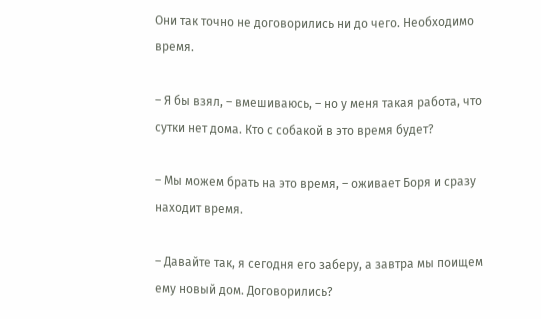Они так точно не договорились ни до чего. Необходимо время.

– Я бы взял, – вмешиваюсь, – но у меня такая работа, что сутки нет дома. Кто с собакой в это время будет?

– Мы можем брать на это время, – оживает Боря и сразу находит время.

– Давайте так, я сегодня его заберу, а завтра мы поищем ему новый дом. Договорились?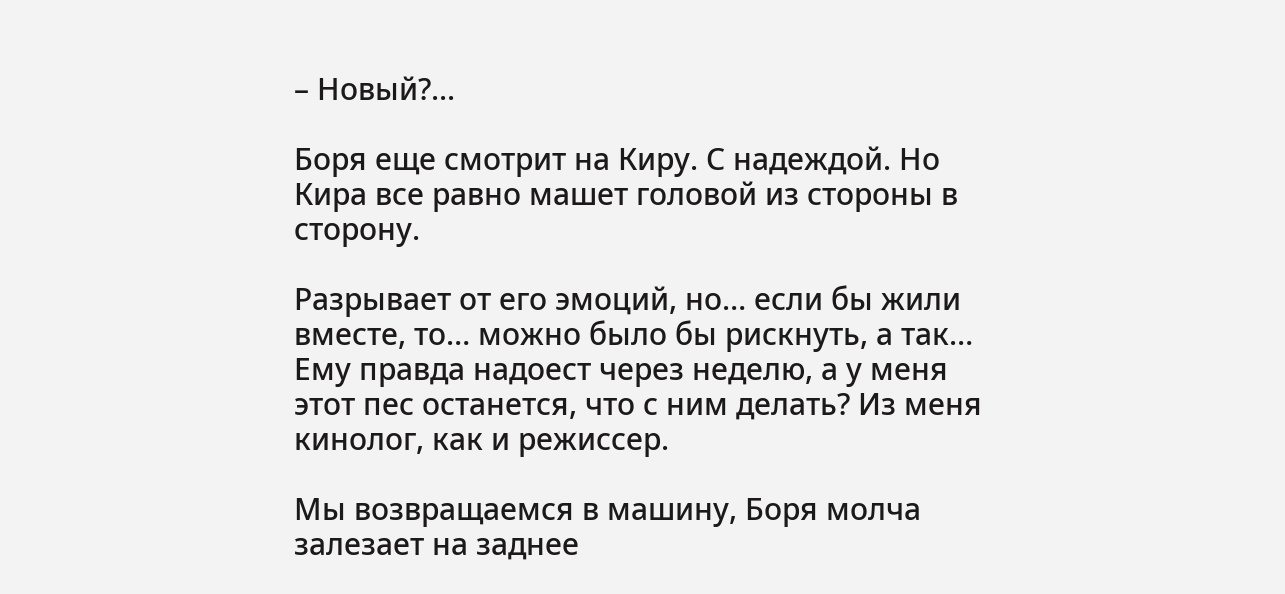– Новый?...

Боря еще смотрит на Киру. С надеждой. Но Кира все равно машет головой из стороны в сторону.

Разрывает от его эмоций, но… если бы жили вместе, то… можно было бы рискнуть, а так… Ему правда надоест через неделю, а у меня этот пес останется, что с ним делать? Из меня кинолог, как и режиссер.

Мы возвращаемся в машину, Боря молча залезает на заднее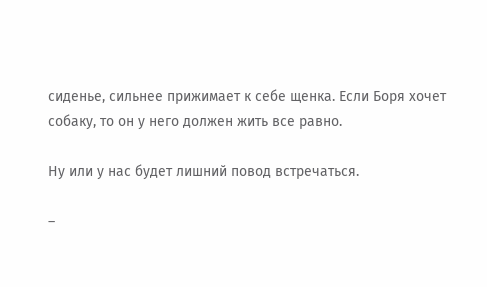сиденье, сильнее прижимает к себе щенка. Если Боря хочет собаку, то он у него должен жить все равно.

Ну или у нас будет лишний повод встречаться.

–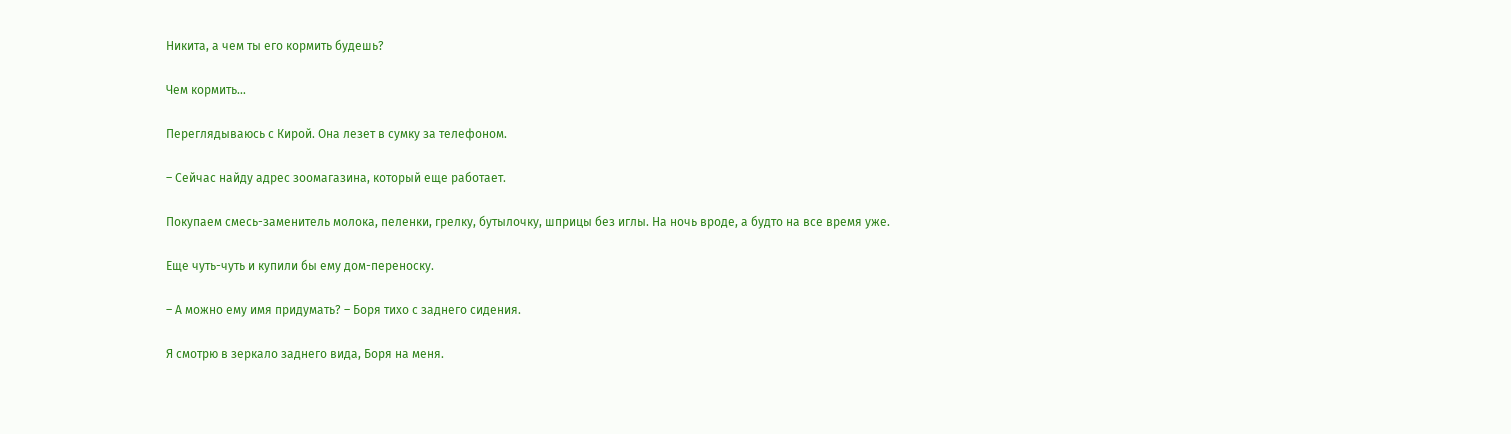Никита, а чем ты его кормить будешь?

Чем кормить…

Переглядываюсь с Кирой. Она лезет в сумку за телефоном.

– Сейчас найду адрес зоомагазина, который еще работает.

Покупаем смесь-заменитель молока, пеленки, грелку, бутылочку, шприцы без иглы. На ночь вроде, а будто на все время уже.

Еще чуть-чуть и купили бы ему дом-переноску.

– А можно ему имя придумать? – Боря тихо с заднего сидения.

Я смотрю в зеркало заднего вида, Боря на меня.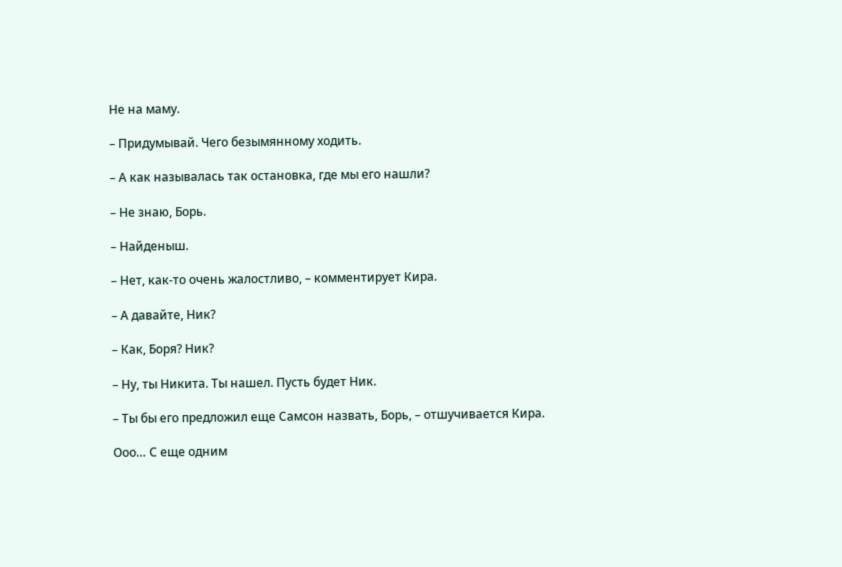Не на маму.

– Придумывай. Чего безымянному ходить.

– А как называлась так остановка, где мы его нашли?

– Не знаю, Борь.

– Найденыш.

– Нет, как-то очень жалостливо, – комментирует Кира.

– А давайте, Ник?

– Как, Боря? Ник?

– Ну, ты Никита. Ты нашел. Пусть будет Ник.

– Ты бы его предложил еще Самсон назвать, Борь, – отшучивается Кира.

Ооо… С еще одним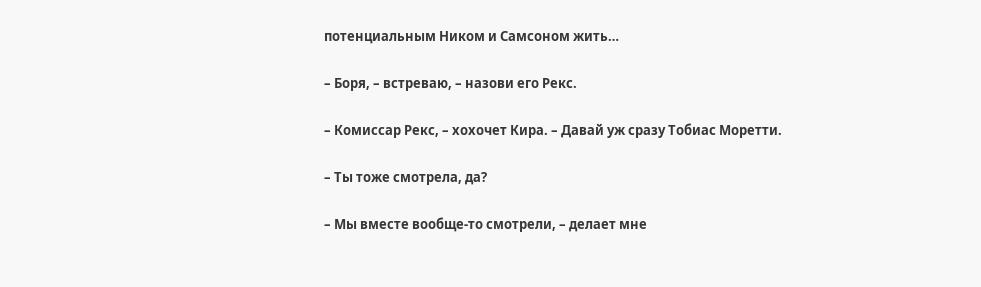потенциальным Ником и Самсоном жить…

– Боря, – встреваю, – назови его Рекс.

– Комиссар Рекс, – хохочет Кира. – Давай уж сразу Тобиас Моретти.

– Ты тоже смотрела, да?

– Мы вместе вообще-то смотрели, – делает мне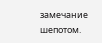замечание шепотом.